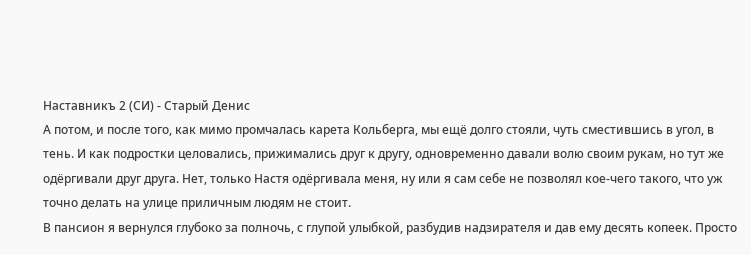Наставникъ 2 (СИ) - Старый Денис
А потом, и после того, как мимо промчалась карета Кольберга, мы ещё долго стояли, чуть сместившись в угол, в тень. И как подростки целовались, прижимались друг к другу, одновременно давали волю своим рукам, но тут же одёргивали друг друга. Нет, только Настя одёргивала меня, ну или я сам себе не позволял кое-чего такого, что уж точно делать на улице приличным людям не стоит.
В пансион я вернулся глубоко за полночь, с глупой улыбкой, разбудив надзирателя и дав ему десять копеек. Просто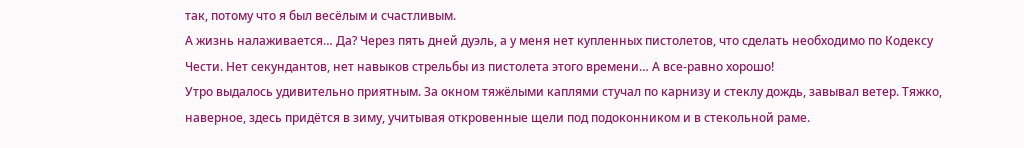так, потому что я был весёлым и счастливым.
А жизнь налаживается… Да? Через пять дней дуэль, а у меня нет купленных пистолетов, что сделать необходимо по Кодексу Чести. Нет секундантов, нет навыков стрельбы из пистолета этого времени… А все-равно хорошо!
Утро выдалось удивительно приятным. За окном тяжёлыми каплями стучал по карнизу и стеклу дождь, завывал ветер. Тяжко, наверное, здесь придётся в зиму, учитывая откровенные щели под подоконником и в стекольной раме.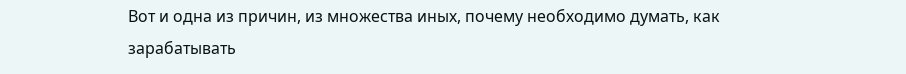Вот и одна из причин, из множества иных, почему необходимо думать, как зарабатывать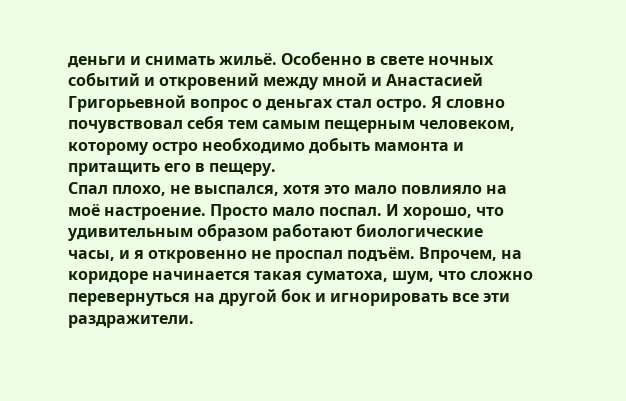деньги и снимать жильё. Особенно в свете ночных событий и откровений между мной и Анастасией Григорьевной вопрос о деньгах стал остро. Я словно почувствовал себя тем самым пещерным человеком, которому остро необходимо добыть мамонта и притащить его в пещеру.
Спал плохо, не выспался, хотя это мало повлияло на моё настроение. Просто мало поспал. И хорошо, что удивительным образом работают биологические часы, и я откровенно не проспал подъём. Впрочем, на коридоре начинается такая суматоха, шум, что сложно перевернуться на другой бок и игнорировать все эти раздражители.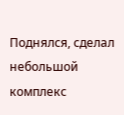Поднялся, сделал небольшой комплекс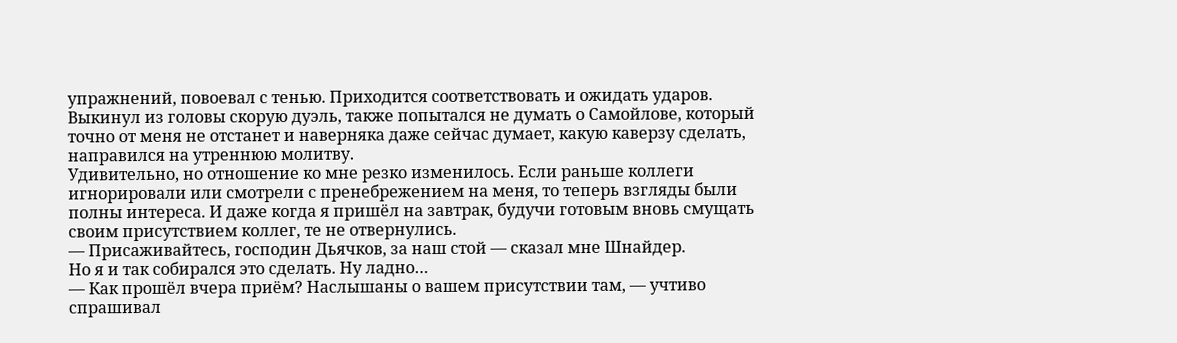упражнений, повоевал с тенью. Приходится соответствовать и ожидать ударов. Выкинул из головы скорую дуэль, также попытался не думать о Самойлове, который точно от меня не отстанет и наверняка даже сейчас думает, какую каверзу сделать, направился на утреннюю молитву.
Удивительно, но отношение ко мне резко изменилось. Если раньше коллеги игнорировали или смотрели с пренебрежением на меня, то теперь взгляды были полны интереса. И даже когда я пришёл на завтрак, будучи готовым вновь смущать своим присутствием коллег, те не отвернулись.
— Присаживайтесь, господин Дьячков, за наш стой — сказал мне Шнайдер.
Но я и так собирался это сделать. Ну ладно…
— Как прошёл вчера приём? Наслышаны о вашем присутствии там, — учтиво спрашивал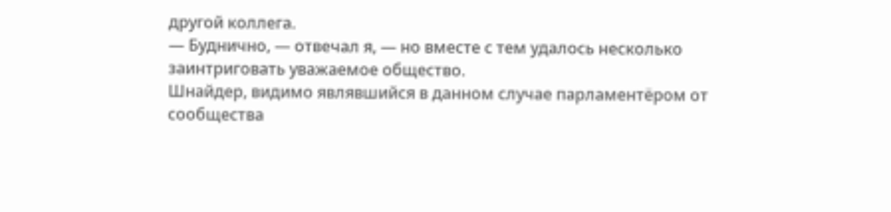другой коллега.
— Буднично, — отвечал я, — но вместе с тем удалось несколько заинтриговать уважаемое общество.
Шнайдер, видимо являвшийся в данном случае парламентёром от сообщества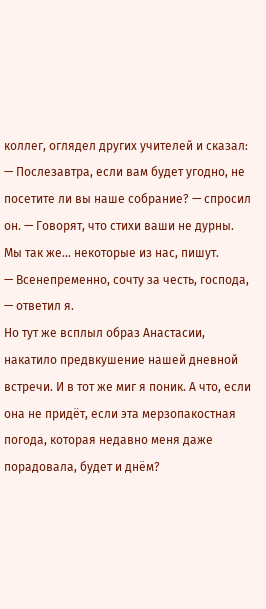коллег, оглядел других учителей и сказал:
— Послезавтра, если вам будет угодно, не посетите ли вы наше собрание? — спросил он. — Говорят, что стихи ваши не дурны. Мы так же… некоторые из нас, пишут.
— Всенепременно, сочту за честь, господа, — ответил я.
Но тут же всплыл образ Анастасии, накатило предвкушение нашей дневной встречи. И в тот же миг я поник. А что, если она не придёт, если эта мерзопакостная погода, которая недавно меня даже порадовала, будет и днём?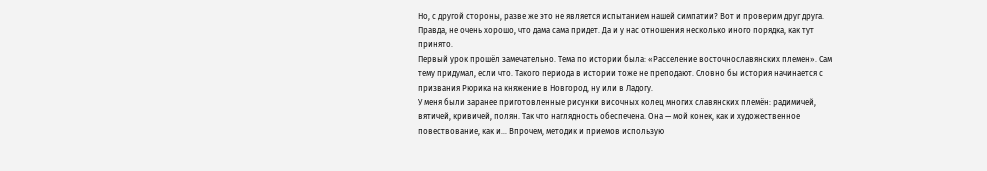Но, с другой стороны, разве же это не является испытанием нашей симпатии? Вот и проверим друг друга. Правда, не очень хорошо, что дама сама придет. Да и у нас отношения несколько иного порядка, как тут принято.
Первый урок прошёл замечательно. Тема по истории была: «Расселение восточнославянских племен». Сам тему придумал, если что. Такого периода в истории тоже не преподают. Словно бы история начинается с призвания Рюрика на княжение в Новгород, ну или в Ладогу.
У меня были заранее приготовленные рисунки височных колец многих славянских племён: радимичей, вятичей, кривичей, полян. Так что наглядность обеспечена. Она — мой конек, как и художественное повествование, как и… Впрочем, методик и приемов использую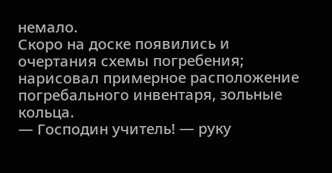немало.
Скоро на доске появились и очертания схемы погребения; нарисовал примерное расположение погребального инвентаря, зольные кольца.
— Господин учитель! — руку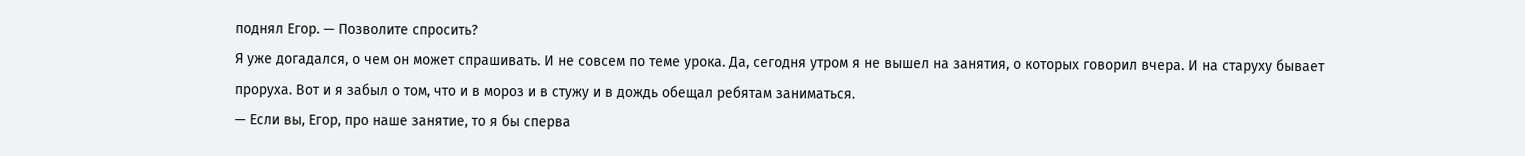поднял Егор. — Позволите спросить?
Я уже догадался, о чем он может спрашивать. И не совсем по теме урока. Да, сегодня утром я не вышел на занятия, о которых говорил вчера. И на старуху бывает проруха. Вот и я забыл о том, что и в мороз и в стужу и в дождь обещал ребятам заниматься.
— Если вы, Егор, про наше занятие, то я бы сперва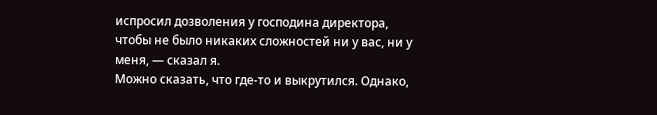испросил дозволения у господина директора, чтобы не было никаких сложностей ни у вас, ни у меня, — сказал я.
Можно сказать, что где-то и выкрутился. Однако,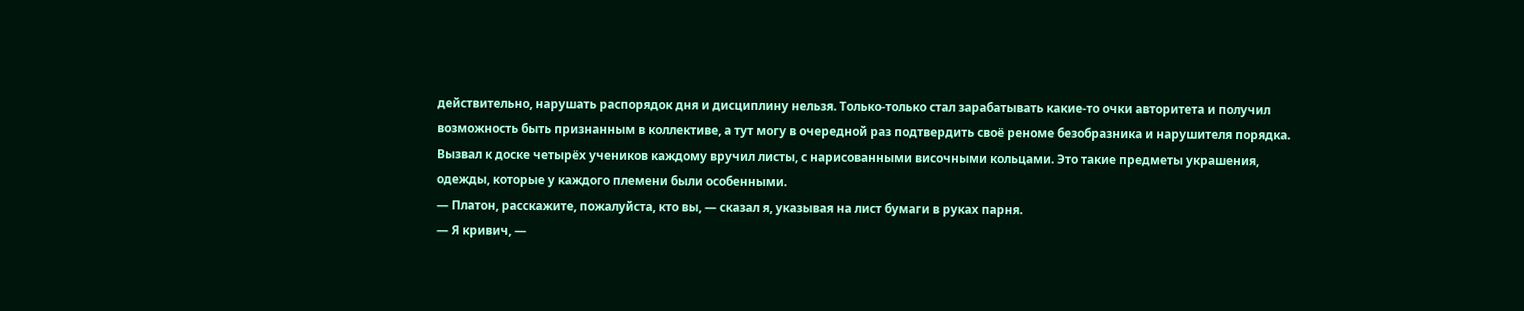действительно, нарушать распорядок дня и дисциплину нельзя. Только-только стал зарабатывать какие-то очки авторитета и получил возможность быть признанным в коллективе, а тут могу в очередной раз подтвердить своё реноме безобразника и нарушителя порядка.
Вызвал к доске четырёх учеников каждому вручил листы, с нарисованными височными кольцами. Это такие предметы украшения, одежды, которые у каждого племени были особенными.
— Платон, расскажите, пожалуйста, кто вы, — сказал я, указывая на лист бумаги в руках парня.
— Я кривич, —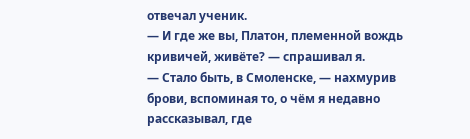отвечал ученик.
— И где же вы, Платон, племенной вождь кривичей, живёте? — спрашивал я.
— Стало быть, в Смоленске, — нахмурив брови, вспоминая то, о чём я недавно рассказывал, где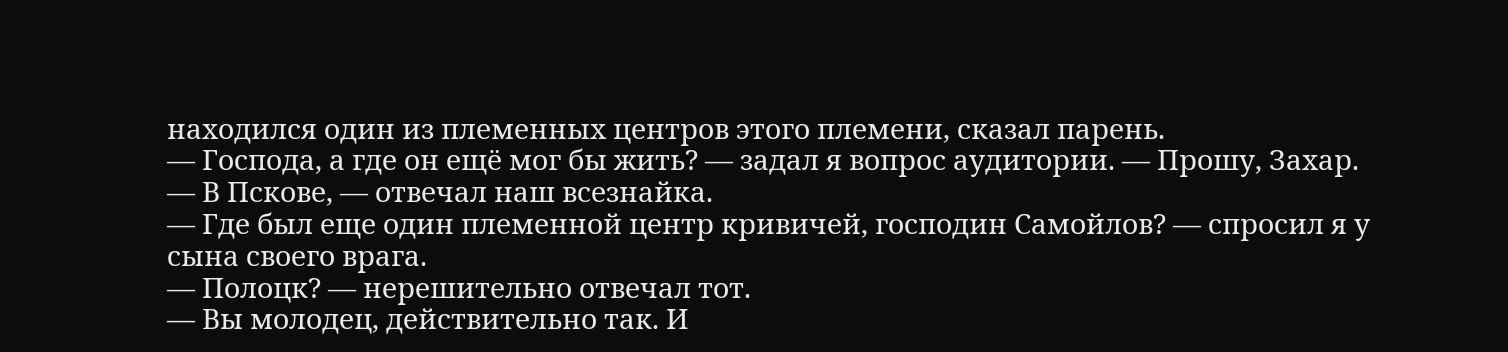находился один из племенных центров этого племени, сказал парень.
— Господа, а где он ещё мог бы жить? — задал я вопрос аудитории. — Прошу, Захар.
— В Пскове, — отвечал наш всезнайка.
— Где был еще один племенной центр кривичей, господин Самойлов? — спросил я у сына своего врага.
— Полоцк? — нерешительно отвечал тот.
— Вы молодец, действительно так. И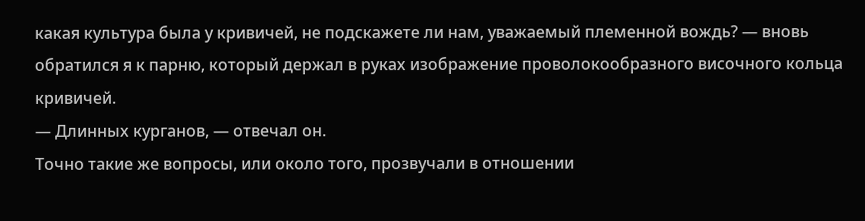какая культура была у кривичей, не подскажете ли нам, уважаемый племенной вождь? — вновь обратился я к парню, который держал в руках изображение проволокообразного височного кольца кривичей.
— Длинных курганов, — отвечал он.
Точно такие же вопросы, или около того, прозвучали в отношении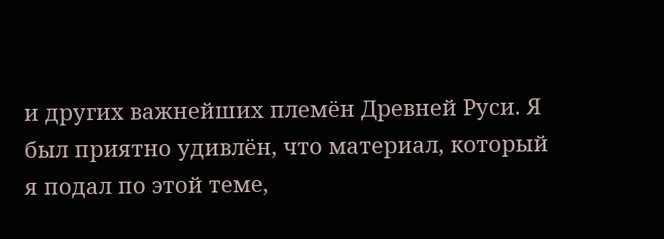и других важнейших племён Древней Руси. Я был приятно удивлён, что материал, который я подал по этой теме,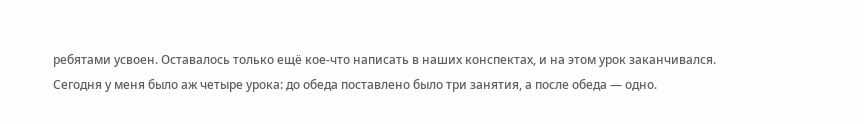ребятами усвоен. Оставалось только ещё кое-что написать в наших конспектах, и на этом урок заканчивался.
Сегодня у меня было аж четыре урока: до обеда поставлено было три занятия, а после обеда — одно.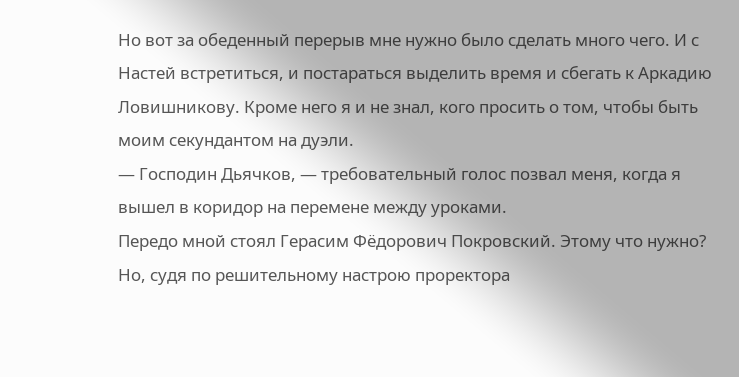Но вот за обеденный перерыв мне нужно было сделать много чего. И с Настей встретиться, и постараться выделить время и сбегать к Аркадию Ловишникову. Кроме него я и не знал, кого просить о том, чтобы быть моим секундантом на дуэли.
— Господин Дьячков, — требовательный голос позвал меня, когда я вышел в коридор на перемене между уроками.
Передо мной стоял Герасим Фёдорович Покровский. Этому что нужно? Но, судя по решительному настрою проректора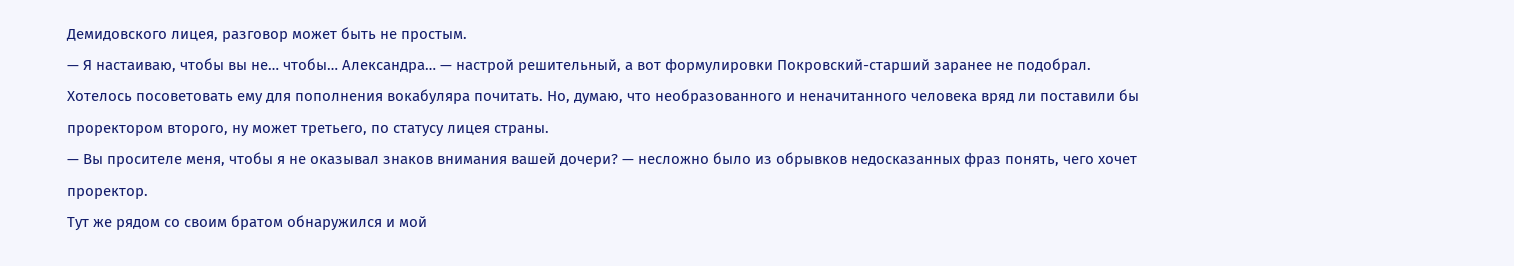Демидовского лицея, разговор может быть не простым.
— Я настаиваю, чтобы вы не… чтобы… Александра… — настрой решительный, а вот формулировки Покровский-старший заранее не подобрал.
Хотелось посоветовать ему для пополнения вокабуляра почитать. Но, думаю, что необразованного и неначитанного человека вряд ли поставили бы проректором второго, ну может третьего, по статусу лицея страны.
— Вы просителе меня, чтобы я не оказывал знаков внимания вашей дочери? — несложно было из обрывков недосказанных фраз понять, чего хочет проректор.
Тут же рядом со своим братом обнаружился и мой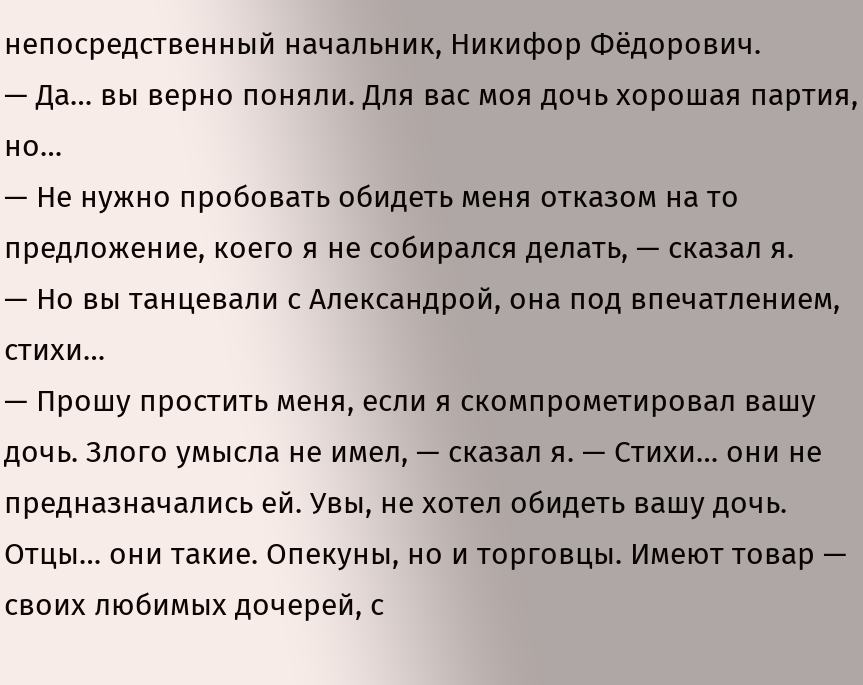непосредственный начальник, Никифор Фёдорович.
— Да… вы верно поняли. Для вас моя дочь хорошая партия, но…
— Не нужно пробовать обидеть меня отказом на то предложение, коего я не собирался делать, — сказал я.
— Но вы танцевали с Александрой, она под впечатлением, стихи…
— Прошу простить меня, если я скомпрометировал вашу дочь. Злого умысла не имел, — сказал я. — Стихи… они не предназначались ей. Увы, не хотел обидеть вашу дочь.
Отцы… они такие. Опекуны, но и торговцы. Имеют товар — своих любимых дочерей, с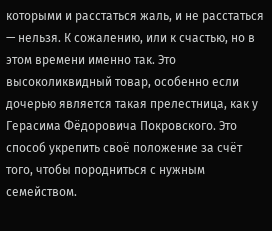которыми и расстаться жаль, и не расстаться — нельзя. К сожалению, или к счастью, но в этом времени именно так. Это высоколиквидный товар, особенно если дочерью является такая прелестница, как у Герасима Фёдоровича Покровского. Это способ укрепить своё положение за счёт того, чтобы породниться с нужным семейством.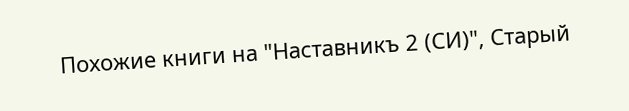Похожие книги на "Наставникъ 2 (СИ)", Старый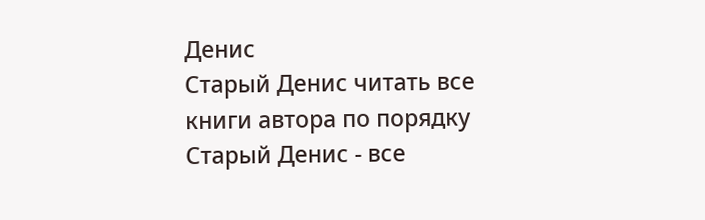Денис
Старый Денис читать все книги автора по порядку
Старый Денис - все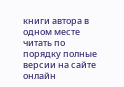книги автора в одном месте читать по порядку полные версии на сайте онлайн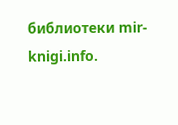библиотеки mir-knigi.info.